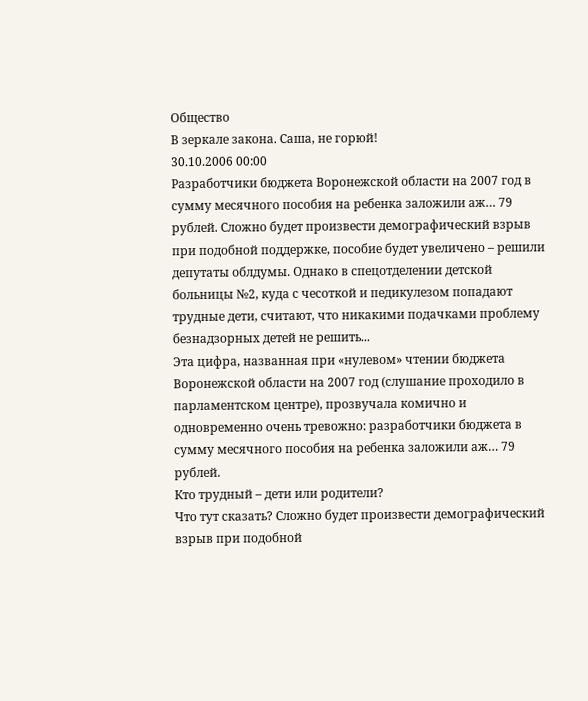Общество
В зеркале закона. Саша, не горюй!
30.10.2006 00:00
Разработчики бюджета Воронежской области на 2007 год в сумму месячного пособия на ребенка заложили аж… 79 рублей. Сложно будет произвести демографический взрыв при подобной поддержке, пособие будет увеличено – решили депутаты облдумы. Однако в спецотделении детской больницы №2, куда с чесоткой и педикулезом попадают трудные дети, считают, что никакими подачками проблему безнадзорных детей не решить...
Эта цифра, названная при «нулевом» чтении бюджета Воронежской области на 2007 год (слушание проходило в парламентском центре), прозвучала комично и одновременно очень тревожно: разработчики бюджета в сумму месячного пособия на ребенка заложили аж… 79 рублей.
Кто трудный – дети или родители?
Что тут сказать? Сложно будет произвести демографический взрыв при подобной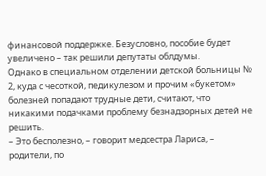финансовой поддержке. Безусловно, пособие будет увеличено – так решили депутаты облдумы.
Однако в специальном отделении детской больницы № 2, куда с чесоткой, педикулезом и прочим «букетом» болезней попадают трудные дети, считают, что никакими подачками проблему безнадзорных детей не решить.
– Это бесполезно, – говорит медсестра Лариса, – родители, по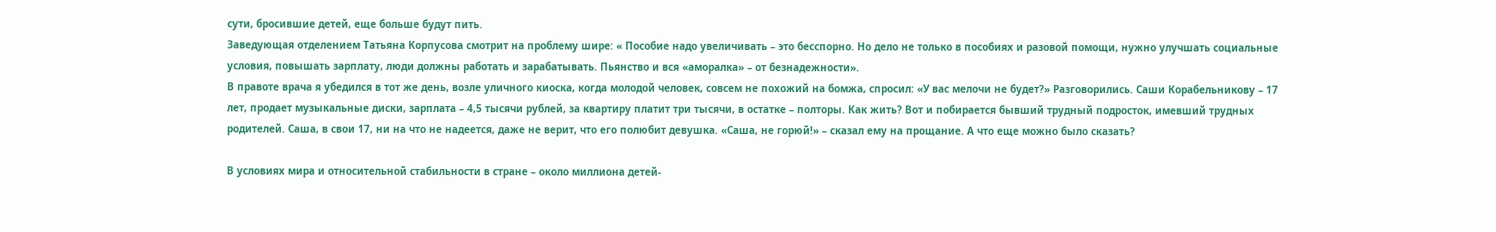сути, бросившие детей, еще больше будут пить.
Заведующая отделением Татьяна Корпусова смотрит на проблему шире: « Пособие надо увеличивать – это бесспорно. Но дело не только в пособиях и разовой помощи, нужно улучшать социальные условия, повышать зарплату, люди должны работать и зарабатывать. Пьянство и вся «аморалка» – от безнадежности».
В правоте врача я убедился в тот же день, возле уличного киоска, когда молодой человек, совсем не похожий на бомжа, спросил: «У вас мелочи не будет?» Разговорились. Саши Корабельникову – 17 лет, продает музыкальные диски, зарплата – 4,5 тысячи рублей, за квартиру платит три тысячи, в остатке – полторы. Как жить? Вот и побирается бывший трудный подросток, имевший трудных родителей. Саша, в свои 17, ни на что не надеется, даже не верит, что его полюбит девушка. «Саша, не горюй!» – сказал ему на прощание. А что еще можно было сказать?

В условиях мира и относительной стабильности в стране – около миллиона детей-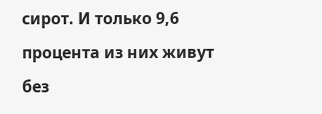сирот. И только 9,6 процента из них живут без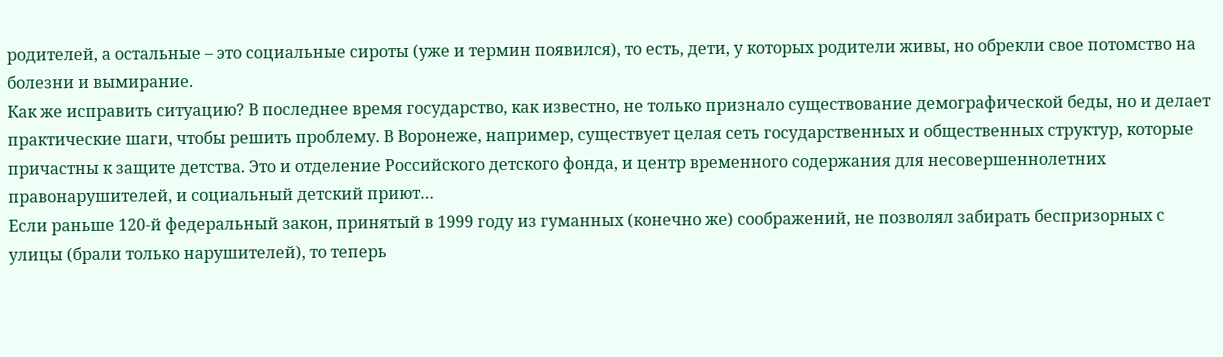родителей, а остальные – это социальные сироты (уже и термин появился), то есть, дети, у которых родители живы, но обрекли свое потомство на болезни и вымирание.
Как же исправить ситуацию? В последнее время государство, как известно, не только признало существование демографической беды, но и делает практические шаги, чтобы решить проблему. В Воронеже, например, существует целая сеть государственных и общественных структур, которые причастны к защите детства. Это и отделение Российского детского фонда, и центр временного содержания для несовершеннолетних правонарушителей, и социальный детский приют…
Если раньше 120-й федеральный закон, принятый в 1999 году из гуманных (конечно же) соображений, не позволял забирать беспризорных с улицы (брали только нарушителей), то теперь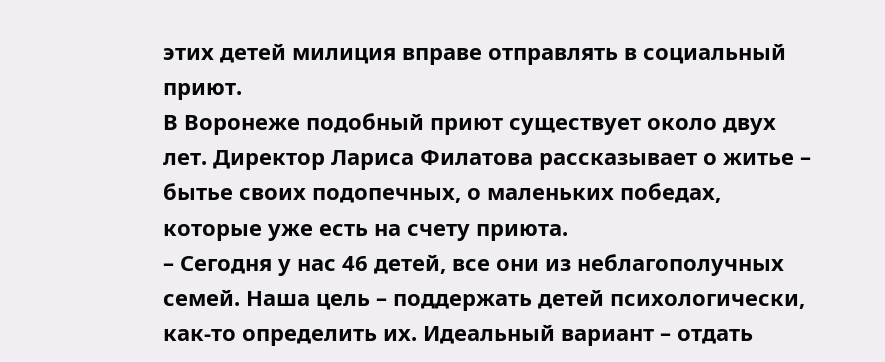этих детей милиция вправе отправлять в социальный приют.
В Воронеже подобный приют существует около двух лет. Директор Лариса Филатова рассказывает о житье – бытье своих подопечных, о маленьких победах, которые уже есть на счету приюта.
– Сегодня у нас 46 детей, все они из неблагополучных семей. Наша цель – поддержать детей психологически, как-то определить их. Идеальный вариант – отдать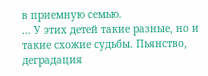в приемную семью.
… У этих детей такие разные, но и такие схожие судьбы. Пьянство, деградация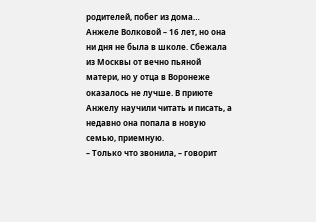родителей, побег из дома… Анжеле Волковой – 16 лет, но она ни дня не была в школе. Сбежала из Москвы от вечно пьяной матери, но у отца в Воронеже оказалось не лучше. В приюте Анжелу научили читать и писать, а недавно она попала в новую семью, приемную.
– Только что звонила, – говорит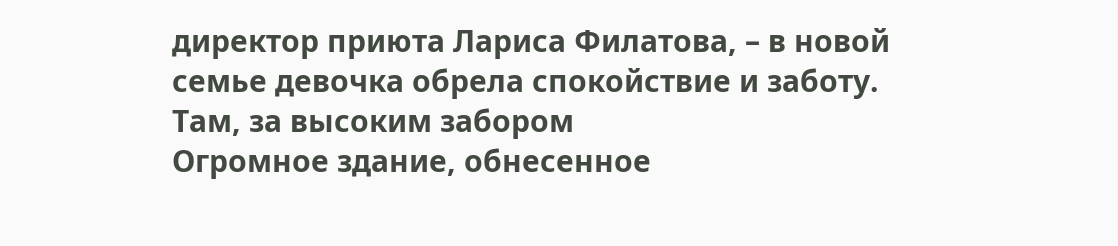директор приюта Лариса Филатова, – в новой семье девочка обрела спокойствие и заботу.
Там, за высоким забором
Огромное здание, обнесенное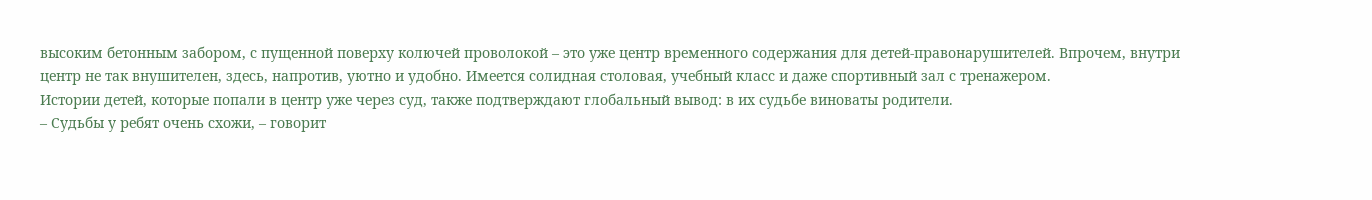высоким бетонным забором, с пущенной поверху колючей проволокой – это уже центр временного содержания для детей-правонарушителей. Впрочем, внутри центр не так внушителен, здесь, напротив, уютно и удобно. Имеется солидная столовая, учебный класс и даже спортивный зал с тренажером.
Истории детей, которые попали в центр уже через суд, также подтверждают глобальный вывод: в их судьбе виноваты родители.
– Судьбы у ребят очень схожи, – говорит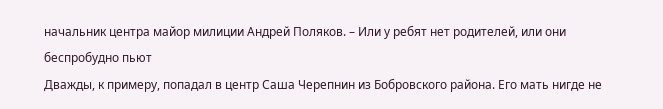начальник центра майор милиции Андрей Поляков. – Или у ребят нет родителей, или они беспробудно пьют
Дважды, к примеру, попадал в центр Саша Черепнин из Бобровского района. Его мать нигде не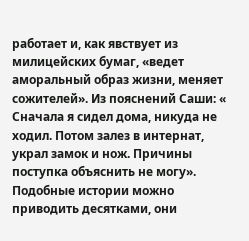работает и, как явствует из милицейских бумаг, «ведет аморальный образ жизни, меняет сожителей». Из пояснений Саши: « Сначала я сидел дома, никуда не ходил. Потом залез в интернат, украл замок и нож. Причины поступка объяснить не могу».
Подобные истории можно приводить десятками, они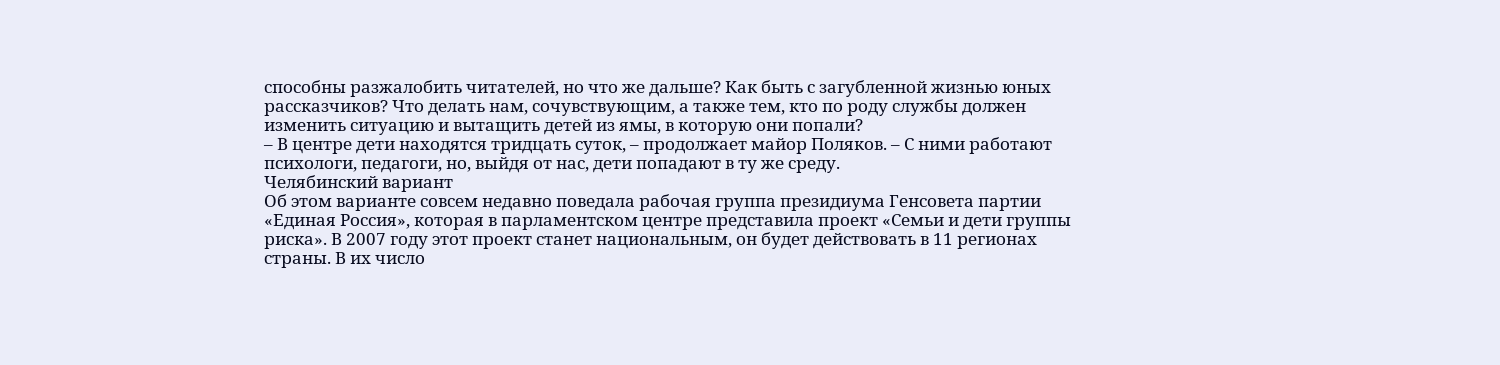способны разжалобить читателей, но что же дальше? Как быть с загубленной жизнью юных рассказчиков? Что делать нам, сочувствующим, а также тем, кто по роду службы должен изменить ситуацию и вытащить детей из ямы, в которую они попали?
– В центре дети находятся тридцать суток, – продолжает майор Поляков. – С ними работают психологи, педагоги, но, выйдя от нас, дети попадают в ту же среду.
Челябинский вариант
Об этом варианте совсем недавно поведала рабочая группа президиума Генсовета партии «Единая Россия», которая в парламентском центре представила проект «Семьи и дети группы риска». В 2007 году этот проект станет национальным, он будет действовать в 11 регионах страны. В их число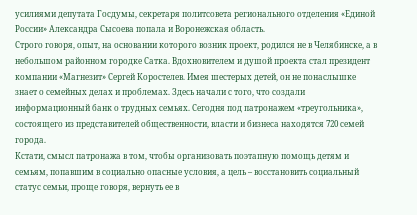усилиями депутата Госдумы, секретаря политсовета регионального отделения «Единой России» Александра Сысоева попала и Воронежская область.
Строго говоря, опыт, на основании которого возник проект, родился не в Челябинске, а в небольшом районном городке Сатка. Вдохновителем и душой проекта стал президент компании «Магнезит» Сергей Коростелев. Имея шестерых детей, он не понаслышке знает о семейных делах и проблемах. Здесь начали с того, что создали информационный банк о трудных семьях. Сегодня под патронажем «треугольника», состоящего из представителей общественности, власти и бизнеса находятся 720 семей города.
Кстати, смысл патронажа в том, чтобы организовать поэтапную помощь детям и семьям, попавшим в социально опасные условия, а цель – восстановить социальный статус семьи, проще говоря, вернуть ее в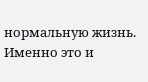нормальную жизнь. Именно это и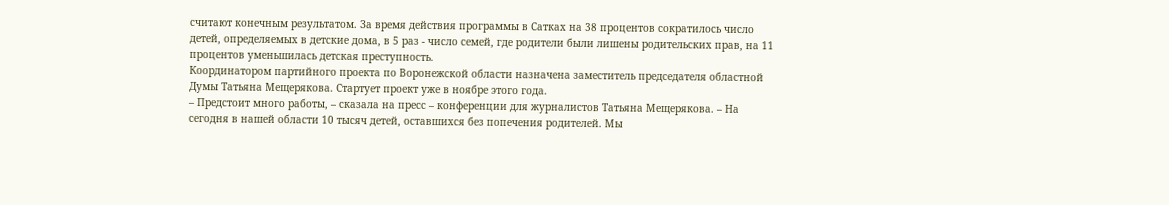считают конечным результатом. За время действия программы в Сатках на 38 процентов сократилось число детей, определяемых в детские дома, в 5 раз - число семей, где родители были лишены родительских прав, на 11 процентов уменьшилась детская преступность.
Координатором партийного проекта по Воронежской области назначена заместитель председателя областной Думы Татьяна Мещерякова. Стартует проект уже в ноябре этого года.
– Предстоит много работы, – сказала на пресс – конференции для журналистов Татьяна Мещерякова. – На сегодня в нашей области 10 тысяч детей, оставшихся без попечения родителей. Мы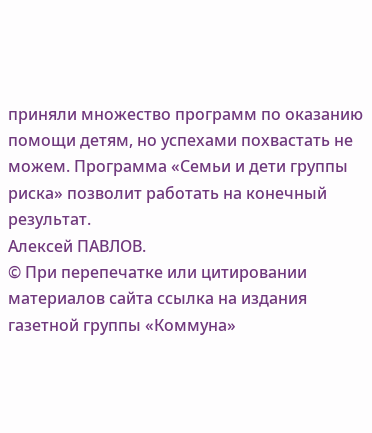приняли множество программ по оказанию помощи детям, но успехами похвастать не можем. Программа «Семьи и дети группы риска» позволит работать на конечный результат.
Алексей ПАВЛОВ.
© При перепечатке или цитировании материалов cайта ссылка на издания газетной группы «Коммуна»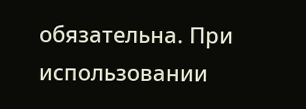обязательна. При использовании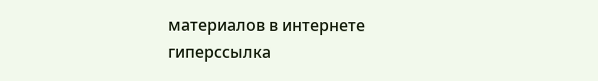материалов в интернете гиперссылка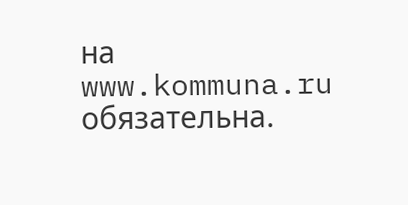на www.kommuna.ru обязательна.